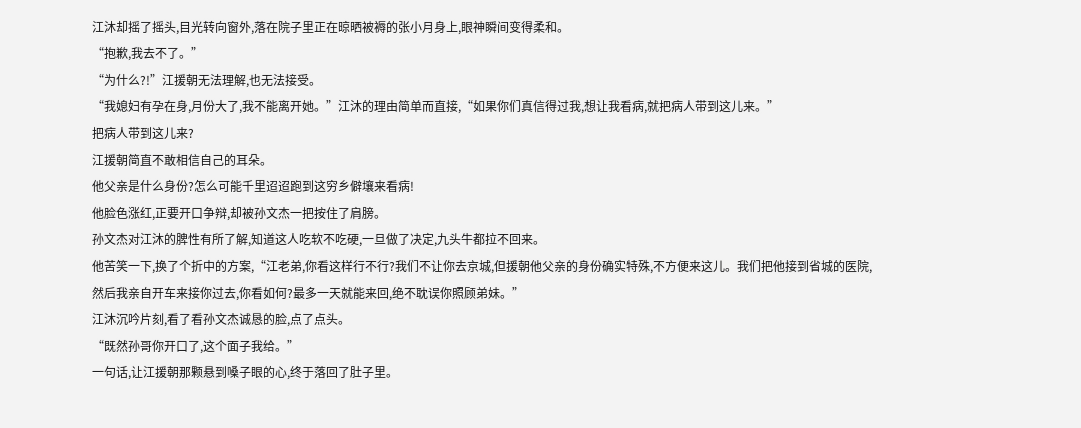江沐却摇了摇头,目光转向窗外,落在院子里正在晾晒被褥的张小月身上,眼神瞬间变得柔和。
“抱歉,我去不了。”
“为什么?!”江援朝无法理解,也无法接受。
“我媳妇有孕在身,月份大了,我不能离开她。”江沐的理由简单而直接,“如果你们真信得过我,想让我看病,就把病人带到这儿来。”
把病人带到这儿来?
江援朝简直不敢相信自己的耳朵。
他父亲是什么身份?怎么可能千里迢迢跑到这穷乡僻壤来看病!
他脸色涨红,正要开口争辩,却被孙文杰一把按住了肩膀。
孙文杰对江沐的脾性有所了解,知道这人吃软不吃硬,一旦做了决定,九头牛都拉不回来。
他苦笑一下,换了个折中的方案,“江老弟,你看这样行不行?我们不让你去京城,但援朝他父亲的身份确实特殊,不方便来这儿。我们把他接到省城的医院,然后我亲自开车来接你过去,你看如何?最多一天就能来回,绝不耽误你照顾弟妹。”
江沐沉吟片刻,看了看孙文杰诚恳的脸,点了点头。
“既然孙哥你开口了,这个面子我给。”
一句话,让江援朝那颗悬到嗓子眼的心,终于落回了肚子里。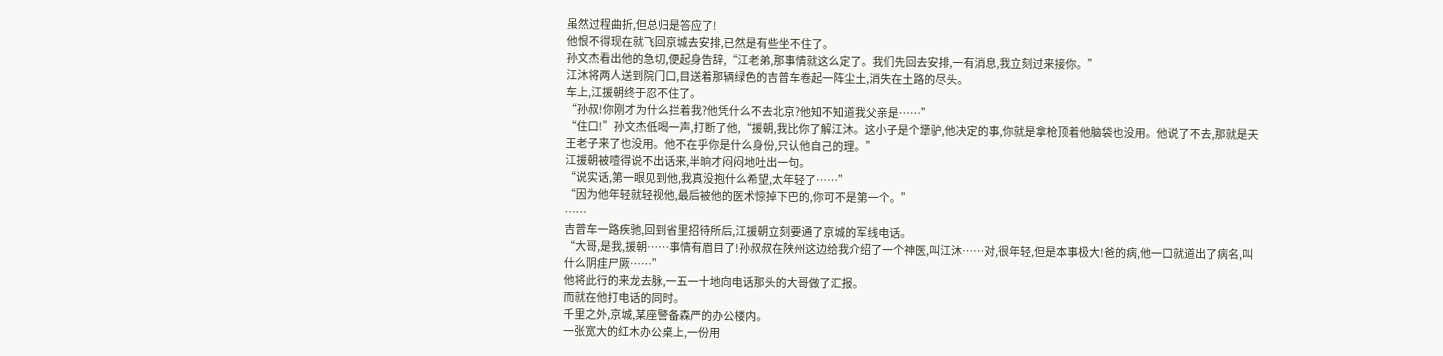虽然过程曲折,但总归是答应了!
他恨不得现在就飞回京城去安排,已然是有些坐不住了。
孙文杰看出他的急切,便起身告辞,“江老弟,那事情就这么定了。我们先回去安排,一有消息,我立刻过来接你。”
江沐将两人送到院门口,目送着那辆绿色的吉普车卷起一阵尘土,消失在土路的尽头。
车上,江援朝终于忍不住了。
“孙叔!你刚才为什么拦着我?他凭什么不去北京?他知不知道我父亲是……”
“住口!”孙文杰低喝一声,打断了他,“援朝,我比你了解江沐。这小子是个犟驴,他决定的事,你就是拿枪顶着他脑袋也没用。他说了不去,那就是天王老子来了也没用。他不在乎你是什么身份,只认他自己的理。”
江援朝被噎得说不出话来,半晌才闷闷地吐出一句。
“说实话,第一眼见到他,我真没抱什么希望,太年轻了……”
“因为他年轻就轻视他,最后被他的医术惊掉下巴的,你可不是第一个。”
……
吉普车一路疾驰,回到省里招待所后,江援朝立刻要通了京城的军线电话。
“大哥,是我,援朝……事情有眉目了!孙叔叔在陕州这边给我介绍了一个神医,叫江沐……对,很年轻,但是本事极大!爸的病,他一口就道出了病名,叫什么阴疰尸厥……”
他将此行的来龙去脉,一五一十地向电话那头的大哥做了汇报。
而就在他打电话的同时。
千里之外,京城,某座警备森严的办公楼内。
一张宽大的红木办公桌上,一份用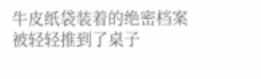牛皮纸袋装着的绝密档案被轻轻推到了桌子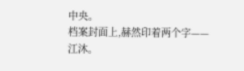中央。
档案封面上,赫然印着两个字——
江沐。